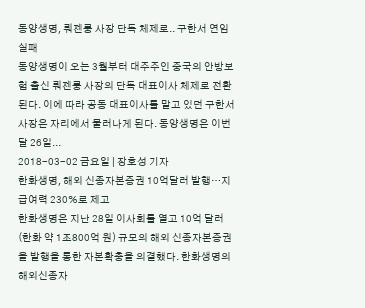동양생명, 뤄젠룽 사장 단독 체제로.. 구한서 연임 실패
동양생명이 오는 3월부터 대주주인 중국의 안방보험 출신 뤄젠룽 사장의 단독 대표이사 체제로 전환된다. 이에 따라 공동 대표이사를 맡고 있던 구한서 사장은 자리에서 물러나게 된다. 동양생명은 이번 달 26일...
2018-03-02 금요일 | 장호성 기자
한화생명, 해외 신종자본증권 10억달러 발행…지급여력 230%로 제고
한화생명은 지난 28일 이사회를 열고 10억 달러(한화 약 1조800억 원) 규모의 해외 신종자본증권을 발행을 통한 자본확충을 의결했다. 한화생명의 해외신종자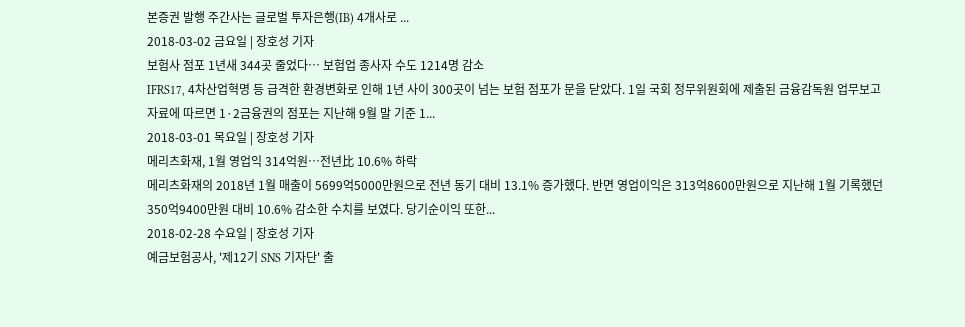본증권 발행 주간사는 글로벌 투자은행(IB) 4개사로 ...
2018-03-02 금요일 | 장호성 기자
보험사 점포 1년새 344곳 줄었다… 보험업 종사자 수도 1214명 감소
IFRS17, 4차산업혁명 등 급격한 환경변화로 인해 1년 사이 300곳이 넘는 보험 점포가 문을 닫았다. 1일 국회 정무위원회에 제출된 금융감독원 업무보고 자료에 따르면 1·2금융권의 점포는 지난해 9월 말 기준 1...
2018-03-01 목요일 | 장호성 기자
메리츠화재, 1월 영업익 314억원…전년比 10.6% 하락
메리츠화재의 2018년 1월 매출이 5699억5000만원으로 전년 동기 대비 13.1% 증가했다. 반면 영업이익은 313억8600만원으로 지난해 1월 기록했던 350억9400만원 대비 10.6% 감소한 수치를 보였다. 당기순이익 또한...
2018-02-28 수요일 | 장호성 기자
예금보험공사, '제12기 SNS 기자단' 출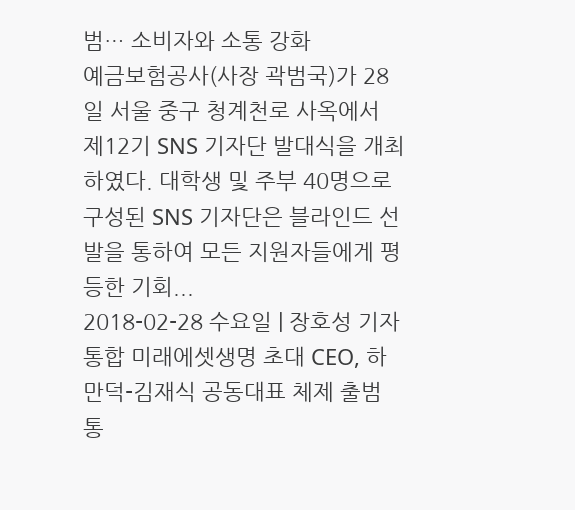범… 소비자와 소통 강화
예금보험공사(사장 곽범국)가 28일 서울 중구 청계천로 사옥에서 제12기 SNS 기자단 발대식을 개최하였다. 대학생 및 주부 40명으로 구성된 SNS 기자단은 블라인드 선발을 통하여 모든 지원자들에게 평등한 기회...
2018-02-28 수요일 | 장호성 기자
통합 미래에셋생명 초대 CEO, 하만덕-김재식 공동대표 체제 출범
통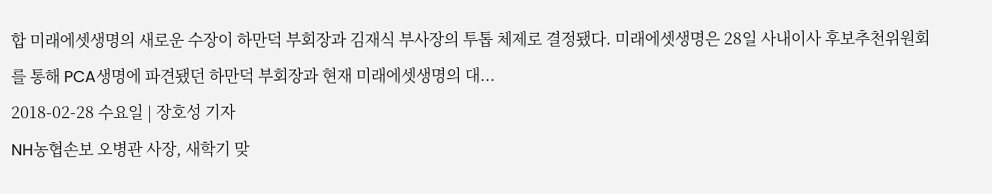합 미래에셋생명의 새로운 수장이 하만덕 부회장과 김재식 부사장의 투톱 체제로 결정됐다. 미래에셋생명은 28일 사내이사 후보추천위원회를 통해 PCA생명에 파견됐던 하만덕 부회장과 현재 미래에셋생명의 대...
2018-02-28 수요일 | 장호성 기자
NH농협손보 오병관 사장, 새학기 맞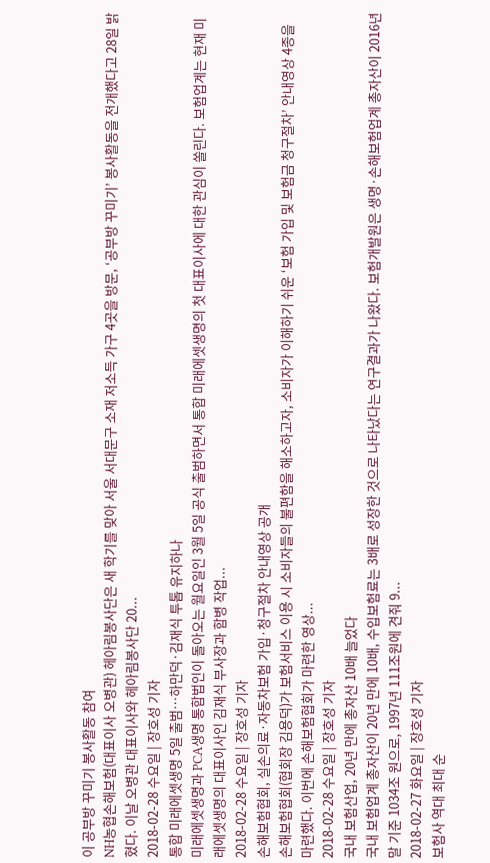이 공부방 꾸미기 봉사활동 참여
NH농협손해보험(대표이사 오병관) 헤아림봉사단은 새 학기를 맞아 서울 서대문구 소재 저소득 가구 4곳을 방문, ‘공부방 꾸미기’ 봉사활동을 전개했다고 28일 밝혔다. 이날 오병관 대표이사와 헤아림봉사단 20...
2018-02-28 수요일 | 장호성 기자
통합 미래에셋생명 5일 출범…하만덕·김재식 투톱 유지하나
미래에셋생명과 PCA생명 통합법인이 돌아오는 월요일인 3월 5일 공식 출범하면서 통합 미래에셋생명의 첫 대표이사에 대한 관심이 쏠린다. 보험업계는 현재 미래에셋생명의 대표이사인 김재식 부사장과 합병 작업...
2018-02-28 수요일 | 장호성 기자
손해보험협회, 실손의료·자동차보험 가입·청구절차 안내영상 공개
손해보험협회(협회장 김용덕)가 보험서비스 이용 시 소비자들의 불편함을 해소하고자, 소비자가 이해하기 쉬운 ‘보험 가입 및 보험금 청구절차’ 안내영상 4종을 마련했다. 이번에 손해보험협회가 마련한 영상...
2018-02-28 수요일 | 장호성 기자
국내 보험산업, 20년 만에 총자산 10배 늘었다
국내 보험업계 총자산이 20년 만에 10배, 수입보험료는 3배로 성장한 것으로 나타났다는 연구결과가 나왔다. 보험개발원은 생명·손해보험업계 총자산이 2016년 말 기준 1034조 원으로, 1997년 111조원에 견줘 9...
2018-02-27 화요일 | 장호성 기자
보험사 역대 최대 순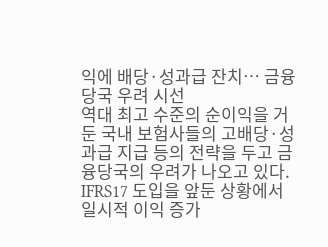익에 배당·성과급 잔치… 금융당국 우려 시선
역대 최고 수준의 순이익을 거둔 국내 보험사들의 고배당·성과급 지급 등의 전략을 두고 금융당국의 우려가 나오고 있다. IFRS17 도입을 앞둔 상황에서 일시적 이익 증가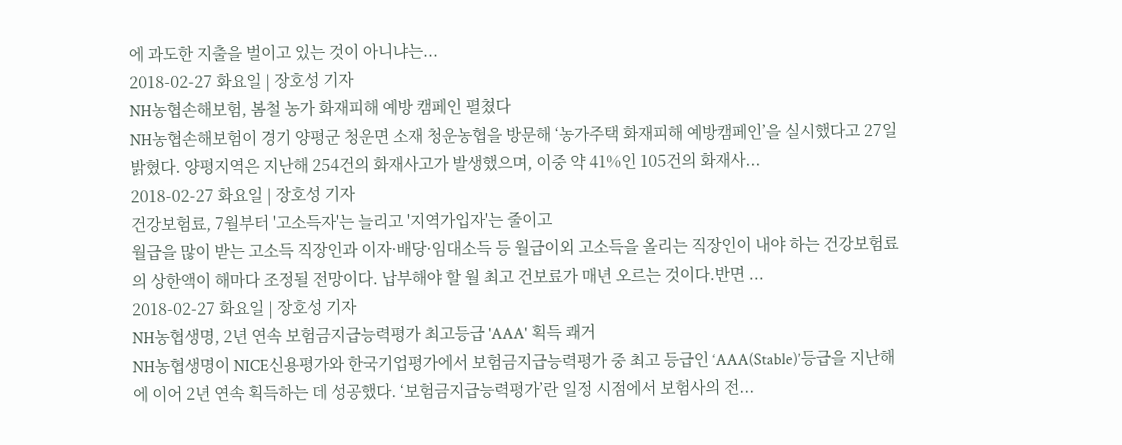에 과도한 지출을 벌이고 있는 것이 아니냐는...
2018-02-27 화요일 | 장호성 기자
NH농협손해보험, 봄철 농가 화재피해 예방 캠페인 펼쳤다
NH농협손해보험이 경기 양평군 청운면 소재 청운농협을 방문해 ‘농가주택 화재피해 예방캠페인’을 실시했다고 27일 밝혔다. 양평지역은 지난해 254건의 화재사고가 발생했으며, 이중 약 41%인 105건의 화재사...
2018-02-27 화요일 | 장호성 기자
건강보험료, 7월부터 '고소득자'는 늘리고 '지역가입자'는 줄이고
월급을 많이 받는 고소득 직장인과 이자·배당·임대소득 등 월급이외 고소득을 올리는 직장인이 내야 하는 건강보험료의 상한액이 해마다 조정될 전망이다. 납부해야 할 월 최고 건보료가 매년 오르는 것이다.반면 ...
2018-02-27 화요일 | 장호성 기자
NH농협생명, 2년 연속 보험금지급능력평가 최고등급 'AAA' 획득 쾌거
NH농협생명이 NICE신용평가와 한국기업평가에서 보험금지급능력평가 중 최고 등급인 ‘AAA(Stable)’등급을 지난해에 이어 2년 연속 획득하는 데 성공했다. ‘보험금지급능력평가’란 일정 시점에서 보험사의 전...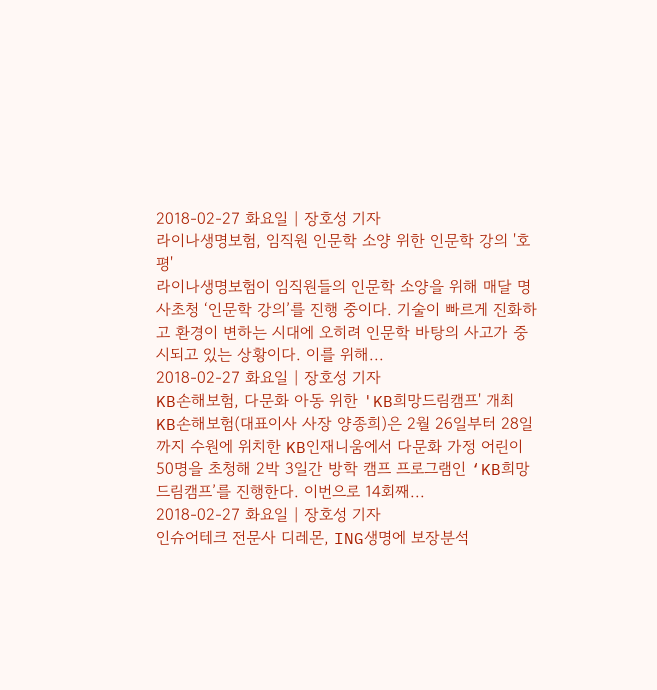2018-02-27 화요일 | 장호성 기자
라이나생명보험, 임직원 인문학 소양 위한 인문학 강의 '호평'
라이나생명보험이 임직원들의 인문학 소양을 위해 매달 명사초청 ‘인문학 강의’를 진행 중이다. 기술이 빠르게 진화하고 환경이 변하는 시대에 오히려 인문학 바탕의 사고가 중시되고 있는 상황이다. 이를 위해...
2018-02-27 화요일 | 장호성 기자
KB손해보험, 다문화 아동 위한 'KB희망드림캠프' 개최
KB손해보험(대표이사 사장 양종희)은 2월 26일부터 28일까지 수원에 위치한 KB인재니움에서 다문화 가정 어린이 50명을 초청해 2박 3일간 방학 캠프 프로그램인 ‘KB희망드림캠프’를 진행한다. 이번으로 14회째...
2018-02-27 화요일 | 장호성 기자
인슈어테크 전문사 디레몬, ING생명에 보장분석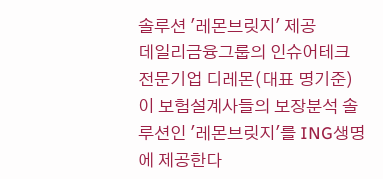솔루션 '레몬브릿지' 제공
데일리금융그룹의 인슈어테크 전문기업 디레몬(대표 명기준)이 보험설계사들의 보장분석 솔루션인 '레몬브릿지'를 ING생명에 제공한다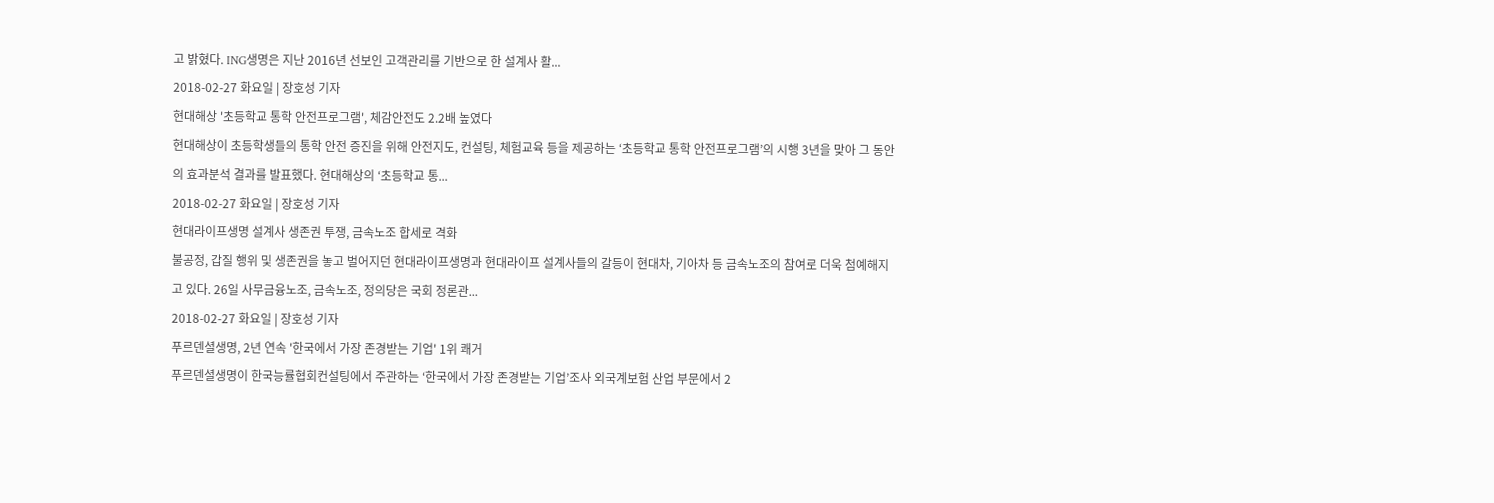고 밝혔다. ING생명은 지난 2016년 선보인 고객관리를 기반으로 한 설계사 활...
2018-02-27 화요일 | 장호성 기자
현대해상 '초등학교 통학 안전프로그램', 체감안전도 2.2배 높였다
현대해상이 초등학생들의 통학 안전 증진을 위해 안전지도, 컨설팅, 체험교육 등을 제공하는 ‘초등학교 통학 안전프로그램’의 시행 3년을 맞아 그 동안의 효과분석 결과를 발표했다. 현대해상의 ‘초등학교 통...
2018-02-27 화요일 | 장호성 기자
현대라이프생명 설계사 생존권 투쟁, 금속노조 합세로 격화
불공정, 갑질 행위 및 생존권을 놓고 벌어지던 현대라이프생명과 현대라이프 설계사들의 갈등이 현대차, 기아차 등 금속노조의 참여로 더욱 첨예해지고 있다. 26일 사무금융노조, 금속노조, 정의당은 국회 정론관...
2018-02-27 화요일 | 장호성 기자
푸르덴셜생명, 2년 연속 '한국에서 가장 존경받는 기업' 1위 쾌거
푸르덴셜생명이 한국능률협회컨설팅에서 주관하는 ‘한국에서 가장 존경받는 기업’조사 외국계보험 산업 부문에서 2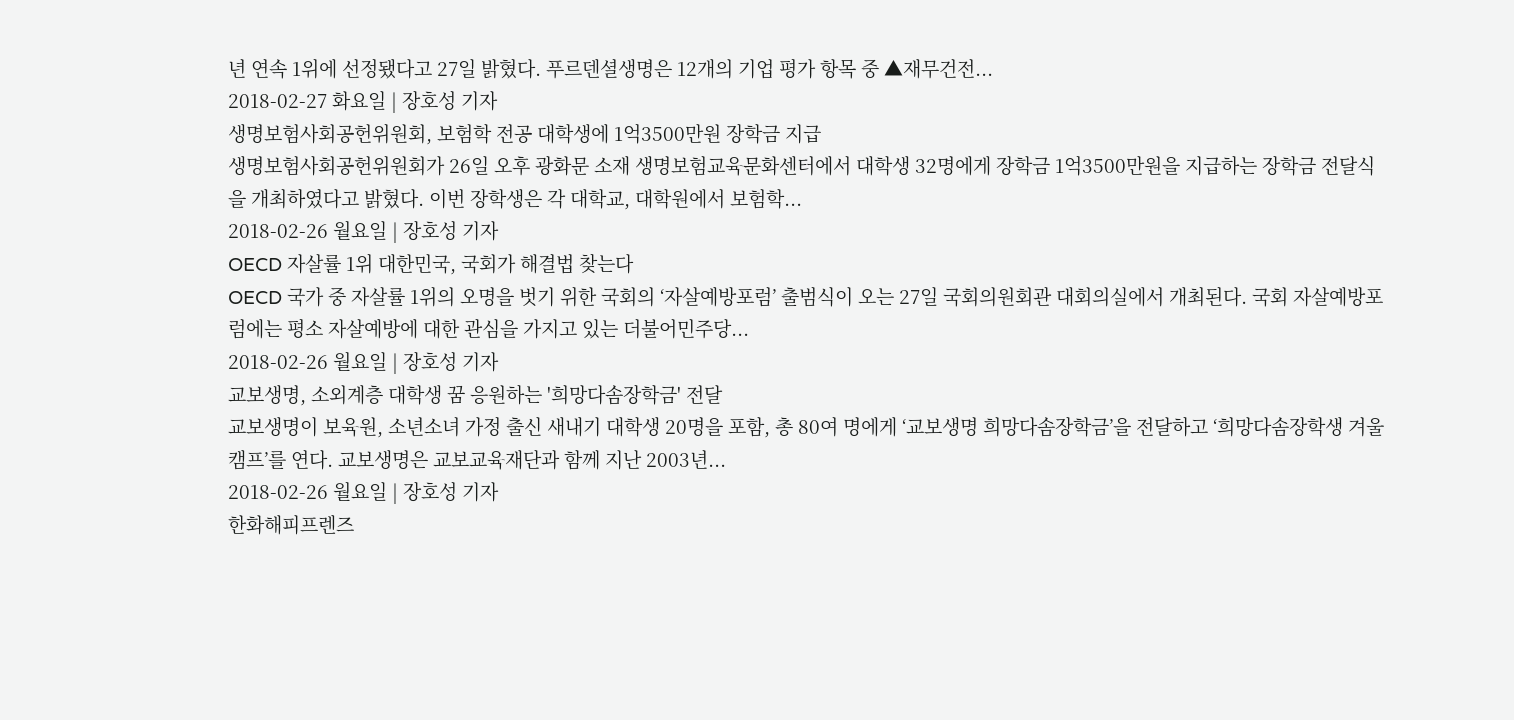년 연속 1위에 선정됐다고 27일 밝혔다. 푸르덴셜생명은 12개의 기업 평가 항목 중 ▲재무건전...
2018-02-27 화요일 | 장호성 기자
생명보험사회공헌위원회, 보험학 전공 대학생에 1억3500만원 장학금 지급
생명보험사회공헌위원회가 26일 오후 광화문 소재 생명보험교육문화센터에서 대학생 32명에게 장학금 1억3500만원을 지급하는 장학금 전달식을 개최하였다고 밝혔다. 이번 장학생은 각 대학교, 대학원에서 보험학...
2018-02-26 월요일 | 장호성 기자
OECD 자살률 1위 대한민국, 국회가 해결법 찾는다
OECD 국가 중 자살률 1위의 오명을 벗기 위한 국회의 ‘자살예방포럼’ 출범식이 오는 27일 국회의원회관 대회의실에서 개최된다. 국회 자살예방포럼에는 평소 자살예방에 대한 관심을 가지고 있는 더불어민주당...
2018-02-26 월요일 | 장호성 기자
교보생명, 소외계층 대학생 꿈 응원하는 '희망다솜장학금' 전달
교보생명이 보육원, 소년소녀 가정 출신 새내기 대학생 20명을 포함, 총 80여 명에게 ‘교보생명 희망다솜장학금’을 전달하고 ‘희망다솜장학생 겨울캠프’를 연다. 교보생명은 교보교육재단과 함께 지난 2003년...
2018-02-26 월요일 | 장호성 기자
한화해피프렌즈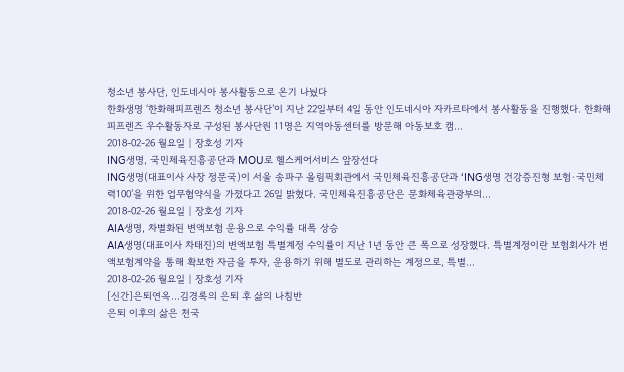청소년 봉사단, 인도네시아 봉사활동으로 온기 나눴다
한화생명 ‘한화해피프렌즈 청소년 봉사단’이 지난 22일부터 4일 동안 인도네시아 자카르타에서 봉사활동을 진행했다. 한화해피프렌즈 우수활동자로 구성된 봉사단원 11명은 지역아동센터를 방문해 아동보호 캠...
2018-02-26 월요일 | 장호성 기자
ING생명, 국민체육진흥공단과 MOU로 헬스케어서비스 앞장선다
ING생명(대표이사 사장 정문국)이 서울 송파구 올림픽회관에서 국민체육진흥공단과 ‘ING생명 건강증진형 보험·국민체력100’을 위한 업무협약식을 가졌다고 26일 밝혔다. 국민체육진흥공단은 문화체육관광부의...
2018-02-26 월요일 | 장호성 기자
AIA생명, 차별화된 변액보험 운용으로 수익률 대폭 상승
AIA생명(대표이사 차태진)의 변액보험 특별계정 수익률이 지난 1년 동안 큰 폭으로 성장했다. 특별계정이란 보험회사가 변액보험계약을 통해 확보한 자금을 투자, 운용하기 위해 별도로 관리하는 계정으로, 특별...
2018-02-26 월요일 | 장호성 기자
[신간]은퇴연옥…김경록의 은퇴 후 삶의 나침반
은퇴 이후의 삶은 천국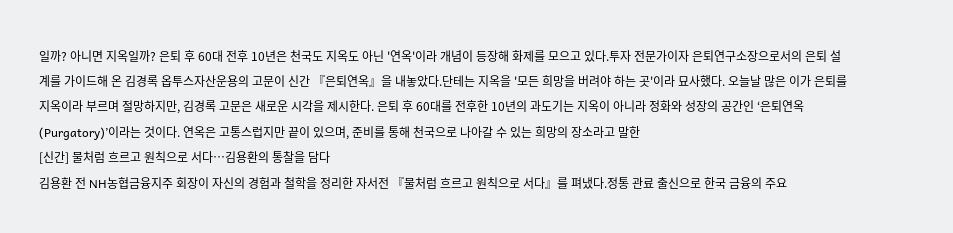일까? 아니면 지옥일까? 은퇴 후 60대 전후 10년은 천국도 지옥도 아닌 '연옥'이라 개념이 등장해 화제를 모으고 있다.투자 전문가이자 은퇴연구소장으로서의 은퇴 설계를 가이드해 온 김경록 옵투스자산운용의 고문이 신간 『은퇴연옥』을 내놓았다.단테는 지옥을 '모든 희망을 버려야 하는 곳'이라 묘사했다. 오늘날 많은 이가 은퇴를 지옥이라 부르며 절망하지만, 김경록 고문은 새로운 시각을 제시한다. 은퇴 후 60대를 전후한 10년의 과도기는 지옥이 아니라 정화와 성장의 공간인 ‘은퇴연옥(Purgatory)’이라는 것이다. 연옥은 고통스럽지만 끝이 있으며, 준비를 통해 천국으로 나아갈 수 있는 희망의 장소라고 말한
[신간] 물처럼 흐르고 원칙으로 서다…김용환의 통찰을 담다
김용환 전 NH농협금융지주 회장이 자신의 경험과 철학을 정리한 자서전 『물처럼 흐르고 원칙으로 서다』를 펴냈다.정통 관료 출신으로 한국 금융의 주요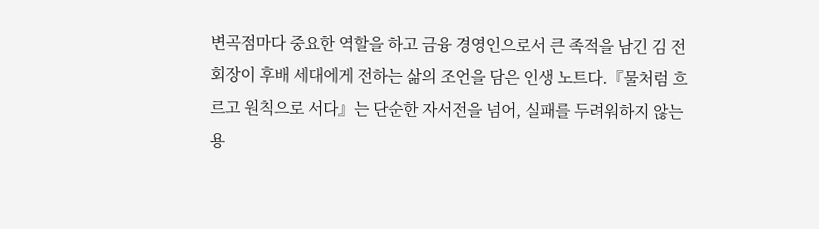변곡점마다 중요한 역할을 하고 금융 경영인으로서 큰 족적을 남긴 김 전 회장이 후배 세대에게 전하는 삶의 조언을 담은 인생 노트다.『물처럼 흐르고 원칙으로 서다』는 단순한 자서전을 넘어, 실패를 두려워하지 않는 용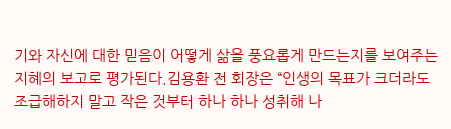기와 자신에 대한 믿음이 어떻게 삶을 풍요롭게 만드는지를 보여주는 지혜의 보고로 평가된다.김용환 전 회장은 “인생의 목표가 크더라도 조급해하지 말고 작은 것부터 하나 하나 성취해 나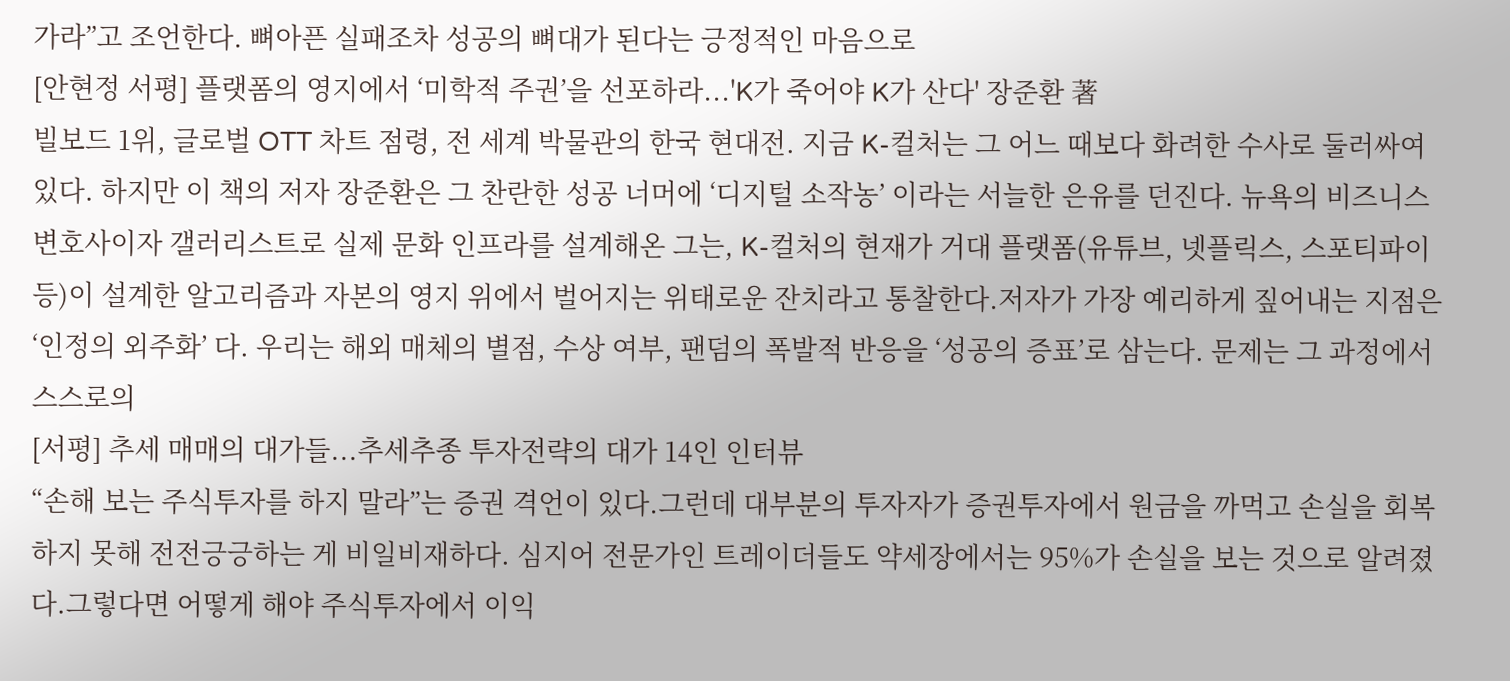가라”고 조언한다. 뼈아픈 실패조차 성공의 뼈대가 된다는 긍정적인 마음으로
[안현정 서평] 플랫폼의 영지에서 ‘미학적 주권’을 선포하라...'K가 죽어야 K가 산다' 장준환 著
빌보드 1위, 글로벌 OTT 차트 점령, 전 세계 박물관의 한국 현대전. 지금 K-컬처는 그 어느 때보다 화려한 수사로 둘러싸여 있다. 하지만 이 책의 저자 장준환은 그 찬란한 성공 너머에 ‘디지털 소작농’ 이라는 서늘한 은유를 던진다. 뉴욕의 비즈니스 변호사이자 갤러리스트로 실제 문화 인프라를 설계해온 그는, K-컬처의 현재가 거대 플랫폼(유튜브, 넷플릭스, 스포티파이 등)이 설계한 알고리즘과 자본의 영지 위에서 벌어지는 위태로운 잔치라고 통찰한다.저자가 가장 예리하게 짚어내는 지점은 ‘인정의 외주화’ 다. 우리는 해외 매체의 별점, 수상 여부, 팬덤의 폭발적 반응을 ‘성공의 증표’로 삼는다. 문제는 그 과정에서 스스로의
[서평] 추세 매매의 대가들...추세추종 투자전략의 대가 14인 인터뷰
“손해 보는 주식투자를 하지 말라”는 증권 격언이 있다.그런데 대부분의 투자자가 증권투자에서 원금을 까먹고 손실을 회복하지 못해 전전긍긍하는 게 비일비재하다. 심지어 전문가인 트레이더들도 약세장에서는 95%가 손실을 보는 것으로 알려졌다.그렇다면 어떻게 해야 주식투자에서 이익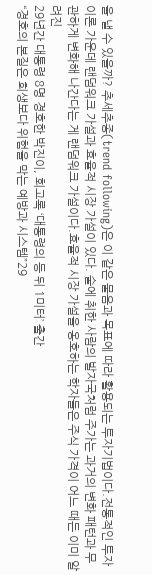을 낼 수 있을까? 추세추종(trend following)은 이 같은 물음과 목표에 따라 활용되는 투자기법이다.전통적인 투자이론 가운데 랜덤워크 가설과 효율적 시장 가설이 있다. 술에 취한 사람의 발자국처럼 주가는 과거의 변화 패턴과 무관하게 변화해 나간다는 게 랜덤워크 가설이다.효율적 시장 가설을 옹호하는 학자들은 주식 가격이 어느 때든 이미 알려진
29년간 대통령 8명 경호한 박진이, 회고록 ‘대통령의 등 뒤 1미터’ 출간
“경호의 본질은 희생보다 위험을 막는 예방과 시스템”29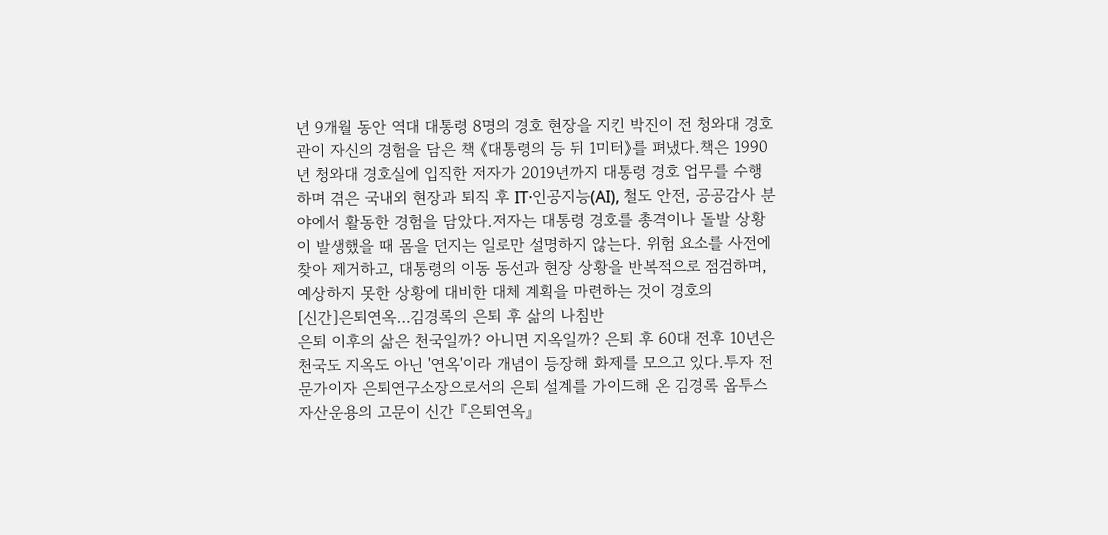년 9개월 동안 역대 대통령 8명의 경호 현장을 지킨 박진이 전 청와대 경호관이 자신의 경험을 담은 책 《대통령의 등 뒤 1미터》를 펴냈다.책은 1990년 청와대 경호실에 입직한 저자가 2019년까지 대통령 경호 업무를 수행하며 겪은 국내외 현장과 퇴직 후 IT·인공지능(AI), 철도 안전, 공공감사 분야에서 활동한 경험을 담았다.저자는 대통령 경호를 총격이나 돌발 상황이 발생했을 때 몸을 던지는 일로만 설명하지 않는다. 위험 요소를 사전에 찾아 제거하고, 대통령의 이동 동선과 현장 상황을 반복적으로 점검하며, 예상하지 못한 상황에 대비한 대체 계획을 마련하는 것이 경호의
[신간]은퇴연옥…김경록의 은퇴 후 삶의 나침반
은퇴 이후의 삶은 천국일까? 아니면 지옥일까? 은퇴 후 60대 전후 10년은 천국도 지옥도 아닌 '연옥'이라 개념이 등장해 화제를 모으고 있다.투자 전문가이자 은퇴연구소장으로서의 은퇴 설계를 가이드해 온 김경록 옵투스자산운용의 고문이 신간 『은퇴연옥』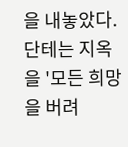을 내놓았다.단테는 지옥을 '모든 희망을 버려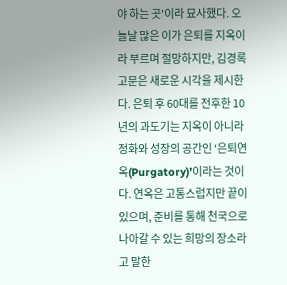야 하는 곳'이라 묘사했다. 오늘날 많은 이가 은퇴를 지옥이라 부르며 절망하지만, 김경록 고문은 새로운 시각을 제시한다. 은퇴 후 60대를 전후한 10년의 과도기는 지옥이 아니라 정화와 성장의 공간인 ‘은퇴연옥(Purgatory)’이라는 것이다. 연옥은 고통스럽지만 끝이 있으며, 준비를 통해 천국으로 나아갈 수 있는 희망의 장소라고 말한